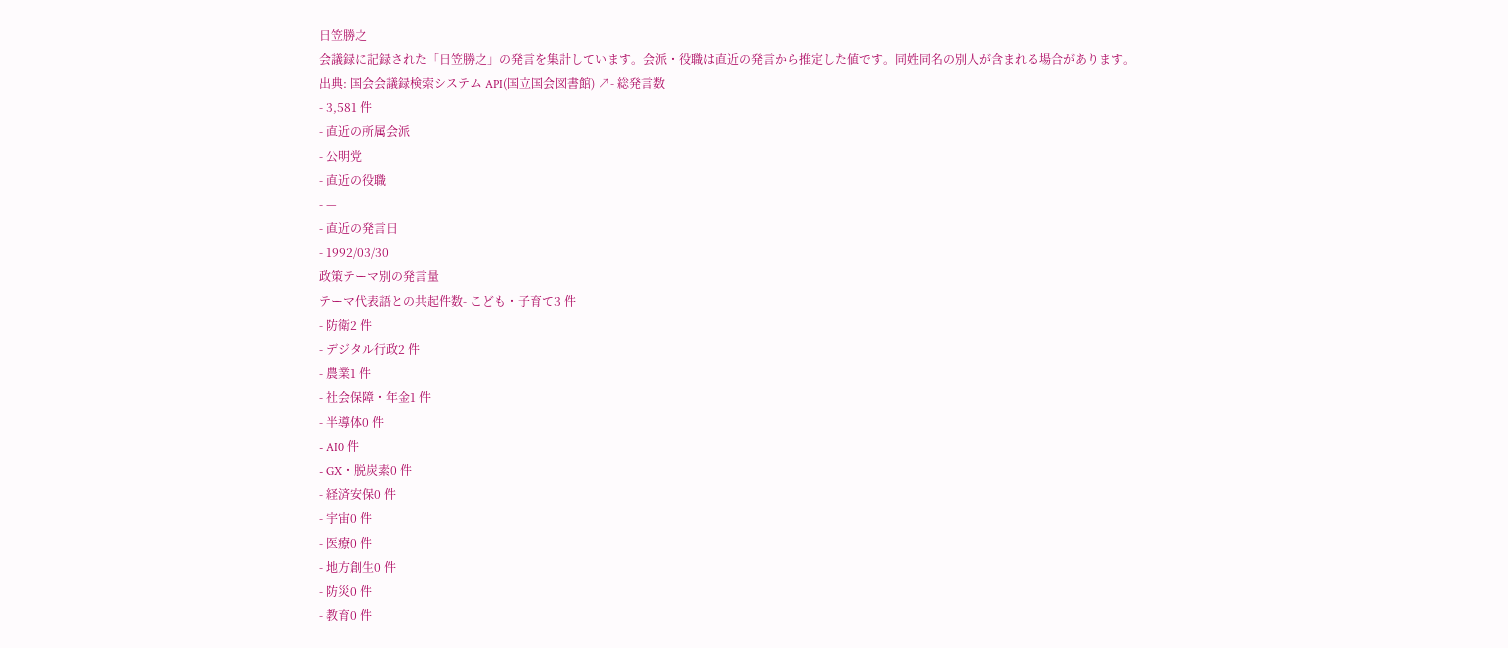日笠勝之
会議録に記録された「日笠勝之」の発言を集計しています。会派・役職は直近の発言から推定した値です。同姓同名の別人が含まれる場合があります。
出典: 国会会議録検索システム API(国立国会図書館) ↗- 総発言数
- 3,581 件
- 直近の所属会派
- 公明党
- 直近の役職
- —
- 直近の発言日
- 1992/03/30
政策テーマ別の発言量
テーマ代表語との共起件数- こども・子育て3 件
- 防衛2 件
- デジタル行政2 件
- 農業1 件
- 社会保障・年金1 件
- 半導体0 件
- AI0 件
- GX・脱炭素0 件
- 経済安保0 件
- 宇宙0 件
- 医療0 件
- 地方創生0 件
- 防災0 件
- 教育0 件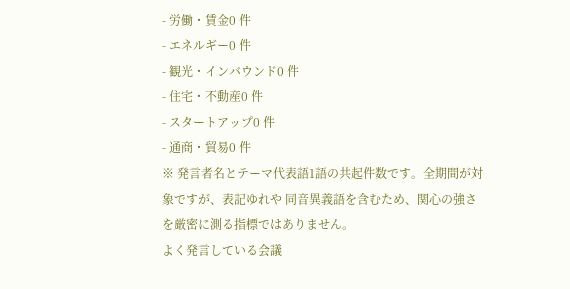- 労働・賃金0 件
- エネルギー0 件
- 観光・インバウンド0 件
- 住宅・不動産0 件
- スタートアップ0 件
- 通商・貿易0 件
※ 発言者名とテーマ代表語1語の共起件数です。全期間が対象ですが、表記ゆれや 同音異義語を含むため、関心の強さを厳密に測る指標ではありません。
よく発言している会議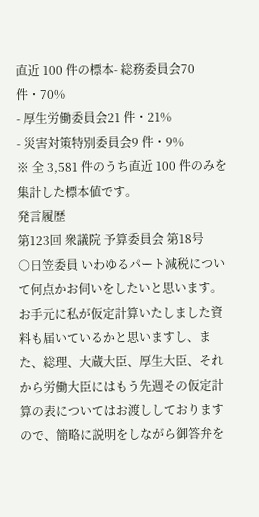直近 100 件の標本- 総務委員会70 件・70%
- 厚生労働委員会21 件・21%
- 災害対策特別委員会9 件・9%
※ 全 3,581 件のうち直近 100 件のみを集計した標本値です。
発言履歴
第123回 衆議院 予算委員会 第18号
○日笠委員 いわゆるパート減税について何点かお伺いをしたいと思います。 お手元に私が仮定計算いたしました資料も届いているかと思いますし、また、総理、大蔵大臣、厚生大臣、それから労働大臣にはもう先週その仮定計算の表についてはお渡ししておりますので、簡略に説明をしながら御答弁を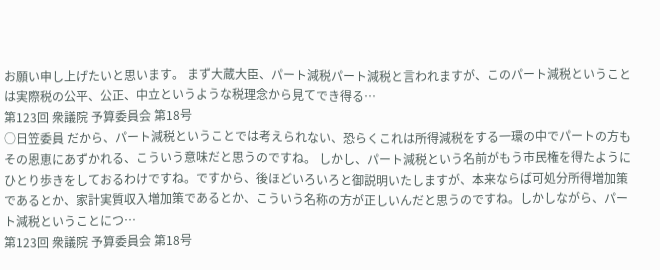お願い申し上げたいと思います。 まず大蔵大臣、パート減税パート減税と言われますが、このパート減税ということは実際税の公平、公正、中立というような税理念から見てでき得る…
第123回 衆議院 予算委員会 第18号
○日笠委員 だから、パート減税ということでは考えられない、恐らくこれは所得減税をする一環の中でパートの方もその恩恵にあずかれる、こういう意味だと思うのですね。 しかし、パート減税という名前がもう市民権を得たようにひとり歩きをしておるわけですね。ですから、後ほどいろいろと御説明いたしますが、本来ならば可処分所得増加策であるとか、家計実質収入増加策であるとか、こういう名称の方が正しいんだと思うのですね。しかしながら、パート減税ということにつ…
第123回 衆議院 予算委員会 第18号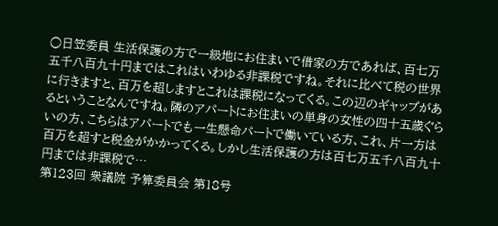○日笠委員 生活保護の方で一級地にお住まいで借家の方であれば、百七万五千八百九十円まではこれはいわゆる非課税ですね。それに比べて税の世界に行きますと、百万を超しますとこれは課税になってくる。この辺のギャップがあるということなんですね。隣のアパートにお住まいの単身の女性の四十五歳ぐらいの方、こちらはアパートでも一生懸命パートで働いている方、これ、片一方は百万を超すと税金がかかってくる。しかし生活保護の方は百七万五千八百九十円までは非課税で…
第123回 衆議院 予算委員会 第18号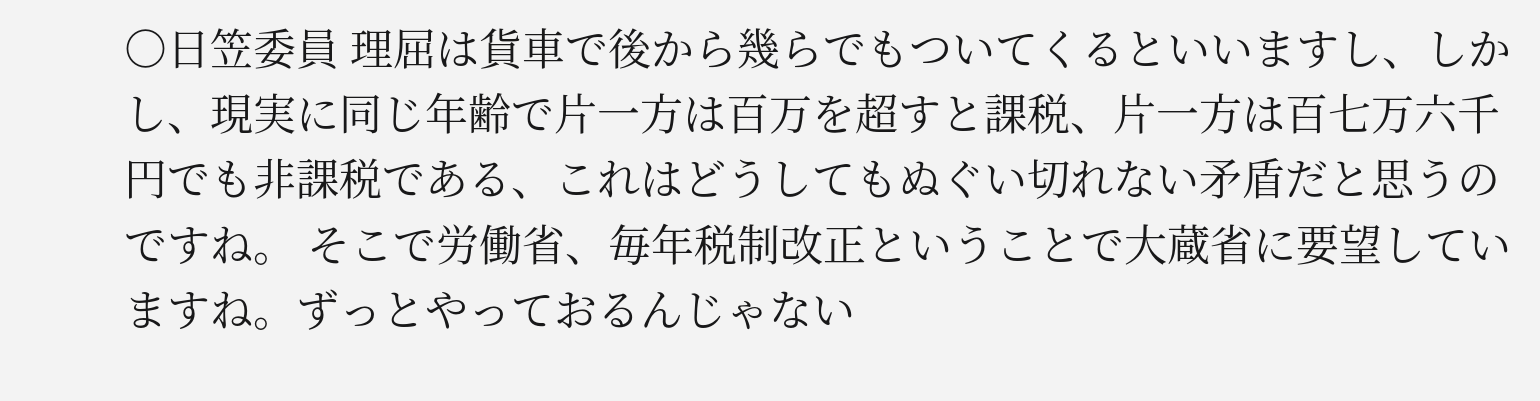○日笠委員 理屈は貨車で後から幾らでもついてくるといいますし、しかし、現実に同じ年齢で片一方は百万を超すと課税、片一方は百七万六千円でも非課税である、これはどうしてもぬぐい切れない矛盾だと思うのですね。 そこで労働省、毎年税制改正ということで大蔵省に要望していますね。ずっとやっておるんじゃない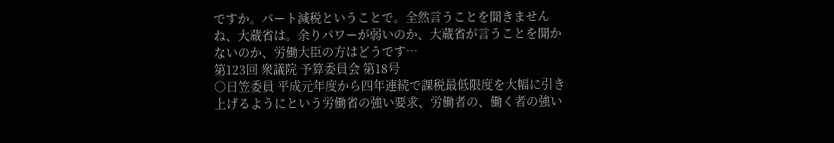ですか。パート減税ということで。全然言うことを聞きませんね、大蔵省は。余りパワーが弱いのか、大蔵省が言うことを聞かないのか、労働大臣の方はどうです…
第123回 衆議院 予算委員会 第18号
○日笠委員 平成元年度から四年連続で課税最低限度を大幅に引き上げるようにという労働省の強い要求、労働者の、働く者の強い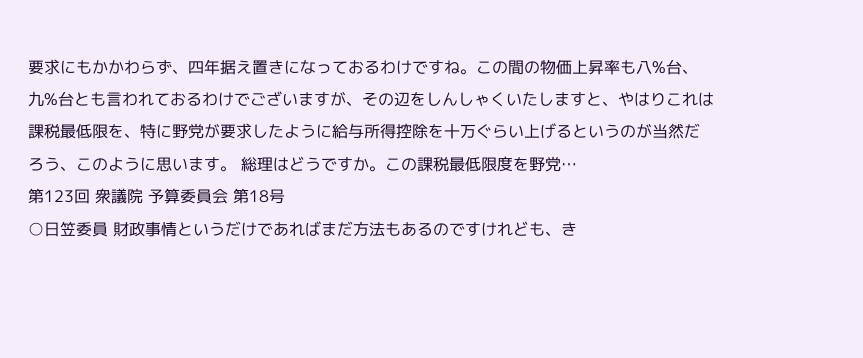要求にもかかわらず、四年据え置きになっておるわけですね。この間の物価上昇率も八%台、九%台とも言われておるわけでございますが、その辺をしんしゃくいたしますと、やはりこれは課税最低限を、特に野党が要求したように給与所得控除を十万ぐらい上げるというのが当然だろう、このように思います。 総理はどうですか。この課税最低限度を野党…
第123回 衆議院 予算委員会 第18号
○日笠委員 財政事情というだけであればまだ方法もあるのですけれども、き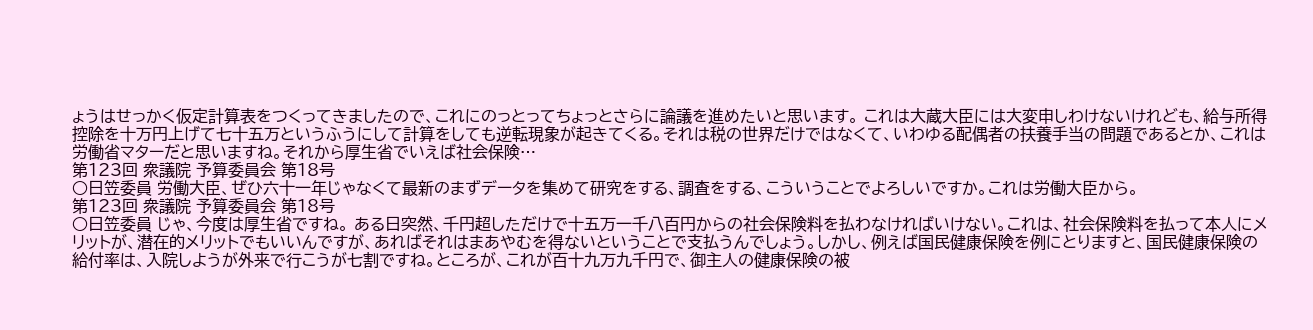ょうはせっかく仮定計算表をつくってきましたので、これにのっとってちょっとさらに論議を進めたいと思います。 これは大蔵大臣には大変申しわけないけれども、給与所得控除を十万円上げて七十五万というふうにして計算をしても逆転現象が起きてくる。それは税の世界だけではなくて、いわゆる配偶者の扶養手当の問題であるとか、これは労働省マターだと思いますね。それから厚生省でいえば社会保険…
第123回 衆議院 予算委員会 第18号
○日笠委員 労働大臣、ぜひ六十一年じゃなくて最新のまずデータを集めて研究をする、調査をする、こういうことでよろしいですか。これは労働大臣から。
第123回 衆議院 予算委員会 第18号
○日笠委員 じゃ、今度は厚生省ですね。 ある日突然、千円超しただけで十五万一千八百円からの社会保険料を払わなければいけない。これは、社会保険料を払って本人にメリットが、潜在的メリットでもいいんですが、あればそれはまあやむを得ないということで支払うんでしょう。しかし、例えば国民健康保険を例にとりますと、国民健康保険の給付率は、入院しようが外来で行こうが七割ですね。ところが、これが百十九万九千円で、御主人の健康保険の被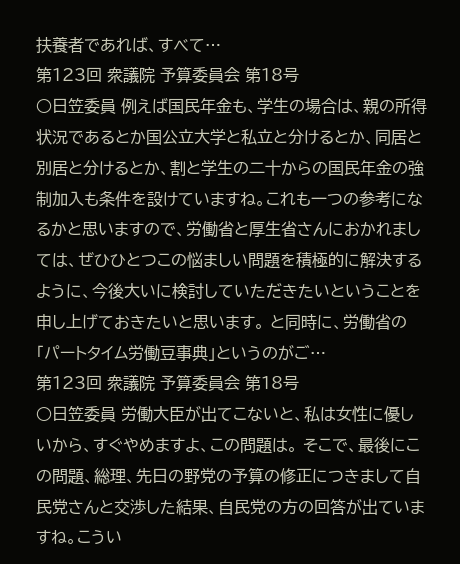扶養者であれば、すべて…
第123回 衆議院 予算委員会 第18号
○日笠委員 例えば国民年金も、学生の場合は、親の所得状況であるとか国公立大学と私立と分けるとか、同居と別居と分けるとか、割と学生の二十からの国民年金の強制加入も条件を設けていますね。これも一つの参考になるかと思いますので、労働省と厚生省さんにおかれましては、ぜひひとつこの悩ましい問題を積極的に解決するように、今後大いに検討していただきたいということを申し上げておきたいと思います。 と同時に、労働省の「パートタイム労働豆事典」というのがご…
第123回 衆議院 予算委員会 第18号
○日笠委員 労働大臣が出てこないと、私は女性に優しいから、すぐやめますよ、この問題は。 そこで、最後にこの問題、総理、先日の野党の予算の修正につきまして自民党さんと交渉した結果、自民党の方の回答が出ていますね。こうい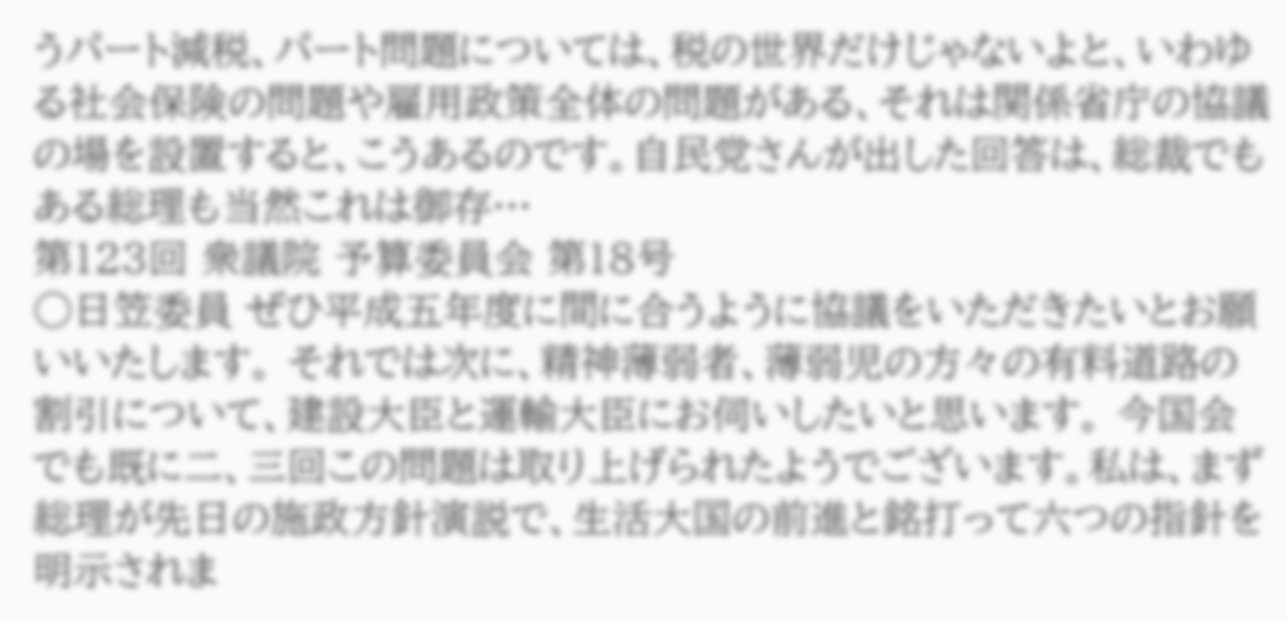うパート減税、パート問題については、税の世界だけじゃないよと、いわゆる社会保険の問題や雇用政策全体の問題がある、それは関係省庁の協議の場を設置すると、こうあるのです。自民党さんが出した回答は、総裁でもある総理も当然これは御存…
第123回 衆議院 予算委員会 第18号
○日笠委員 ぜひ平成五年度に間に合うように協議をいただきたいとお願いいたします。 それでは次に、精神薄弱者、薄弱児の方々の有料道路の割引について、建設大臣と運輸大臣にお伺いしたいと思います。 今国会でも既に二、三回この問題は取り上げられたようでございます。私は、まず総理が先日の施政方針演説で、生活大国の前進と銘打って六つの指針を明示されま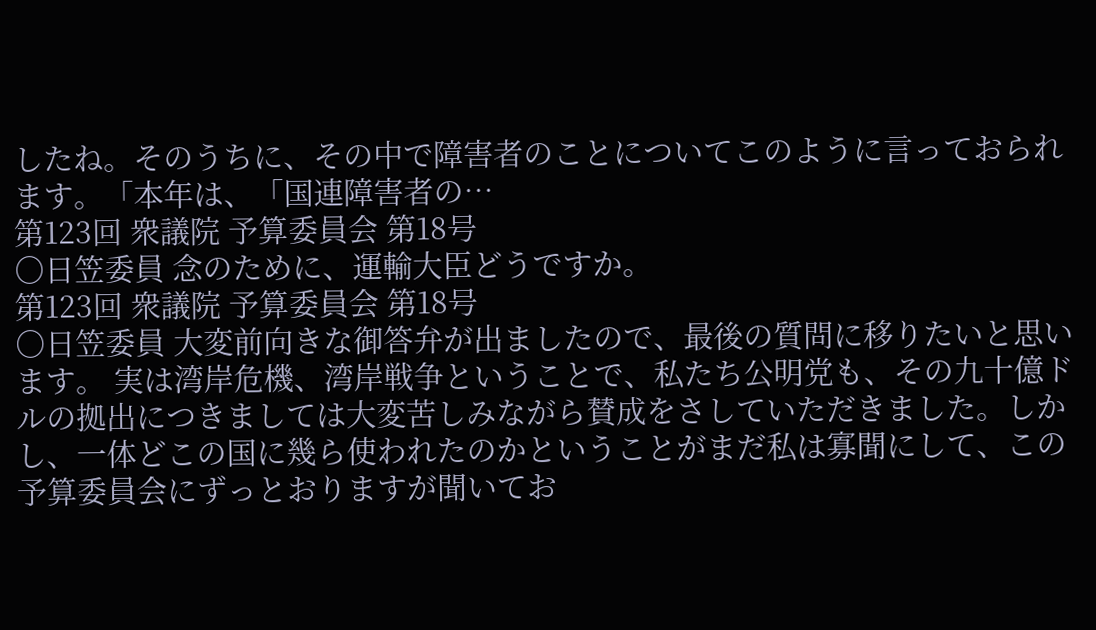したね。そのうちに、その中で障害者のことについてこのように言っておられます。「本年は、「国連障害者の…
第123回 衆議院 予算委員会 第18号
○日笠委員 念のために、運輸大臣どうですか。
第123回 衆議院 予算委員会 第18号
○日笠委員 大変前向きな御答弁が出ましたので、最後の質問に移りたいと思います。 実は湾岸危機、湾岸戦争ということで、私たち公明党も、その九十億ドルの拠出につきましては大変苦しみながら賛成をさしていただきました。しかし、一体どこの国に幾ら使われたのかということがまだ私は寡聞にして、この予算委員会にずっとおりますが聞いてお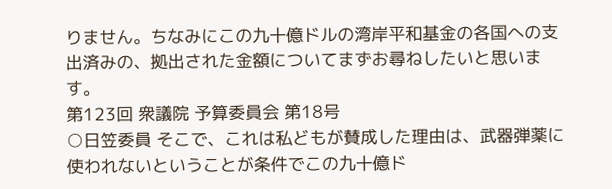りません。ちなみにこの九十億ドルの湾岸平和基金の各国への支出済みの、拠出された金額についてまずお尋ねしたいと思います。
第123回 衆議院 予算委員会 第18号
○日笠委員 そこで、これは私どもが賛成した理由は、武器弾薬に使われないということが条件でこの九十億ド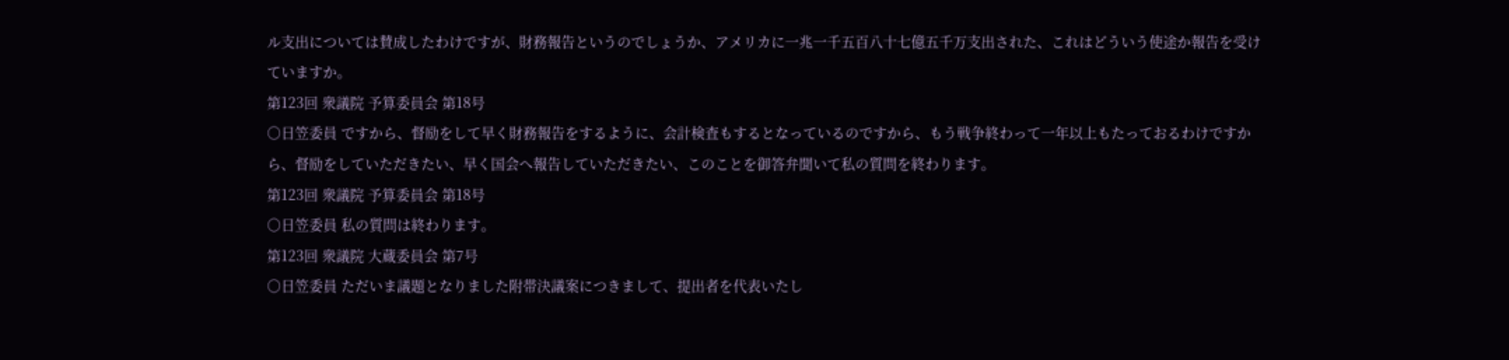ル支出については賛成したわけですが、財務報告というのでしょうか、アメリカに一兆一千五百八十七億五千万支出された、これはどういう使途か報告を受けていますか。
第123回 衆議院 予算委員会 第18号
○日笠委員 ですから、督励をして早く財務報告をするように、会計検査もするとなっているのですから、もう戦争終わって一年以上もたっておるわけですから、督励をしていただきたい、早く国会へ報告していただきたい、このことを御答弁聞いて私の質問を終わります。
第123回 衆議院 予算委員会 第18号
○日笠委員 私の質問は終わります。
第123回 衆議院 大蔵委員会 第7号
○日笠委員 ただいま議題となりました附帯決議案につきまして、提出者を代表いたし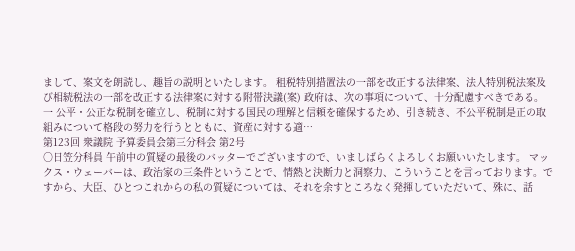まして、案文を朗読し、趣旨の説明といたします。 租税特別措置法の一部を改正する法律案、法人特別税法案及び相続税法の一部を改正する法律案に対する附帯決議(案) 政府は、次の事項について、十分配慮すべきである。 一 公平・公正な税制を確立し、税制に対する国民の理解と信頼を確保するため、引き続き、不公平税制是正の取組みについて格段の努力を行うとともに、資産に対する適…
第123回 衆議院 予算委員会第三分科会 第2号
○日笠分科員 午前中の質疑の最後のバッターでございますので、いましばらくよろしくお願いいたします。 マックス・ウェーバーは、政治家の三条件ということで、情熱と決断力と洞察力、こういうことを言っております。ですから、大臣、ひとつこれからの私の質疑については、それを余すところなく発揮していただいて、殊に、話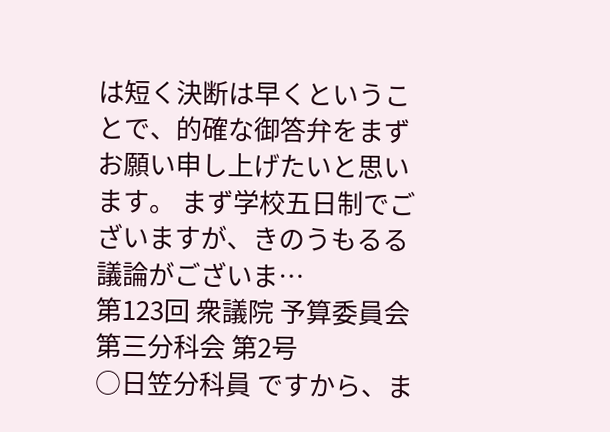は短く決断は早くということで、的確な御答弁をまずお願い申し上げたいと思います。 まず学校五日制でございますが、きのうもるる議論がございま…
第123回 衆議院 予算委員会第三分科会 第2号
○日笠分科員 ですから、ま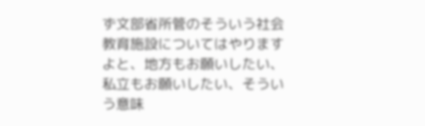ず文部省所管のそういう社会教育施設についてはやりますよと、地方もお願いしたい、私立もお願いしたい、そういう意味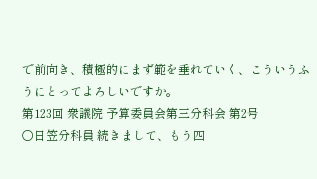で前向き、積極的にまず範を垂れていく、こういうふうにとってよろしいですか。
第123回 衆議院 予算委員会第三分科会 第2号
○日笠分科員 続きまして、もう四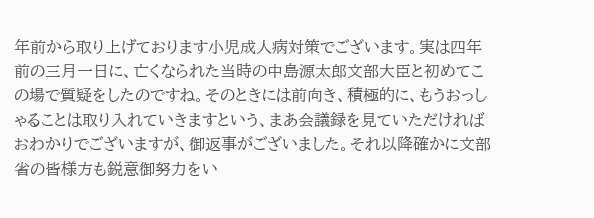年前から取り上げております小児成人病対策でございます。実は四年前の三月一日に、亡くなられた当時の中島源太郎文部大臣と初めてこの場で質疑をしたのですね。そのときには前向き、積極的に、もうおっしゃることは取り入れていきますという、まあ会議録を見ていただければおわかりでございますが、御返事がございました。それ以降確かに文部省の皆様方も鋭意御努力をい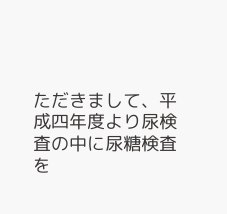ただきまして、平成四年度より尿検査の中に尿糖検査を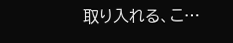取り入れる、こ…